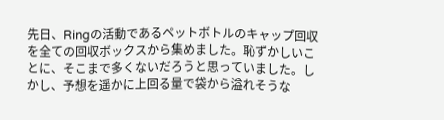先日、Ringの活動であるペットボトルのキャップ回収を全ての回収ボックスから集めました。恥ずかしいことに、そこまで多くないだろうと思っていました。しかし、予想を遥かに上回る量で袋から溢れそうな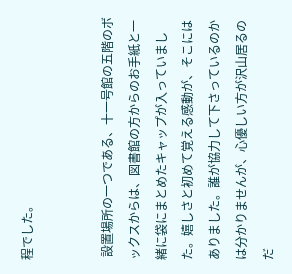程でした。


 設置場所の一つである、十一号館の五階のボックスからは、図書館の方からのお手紙と一緒に袋にまとめたキャップが入っていました。嬉しさと初めて覚える感動が、そこにはありました。誰が協力して下さっているのかは分かりませんが、心優しい方が沢山居るのだ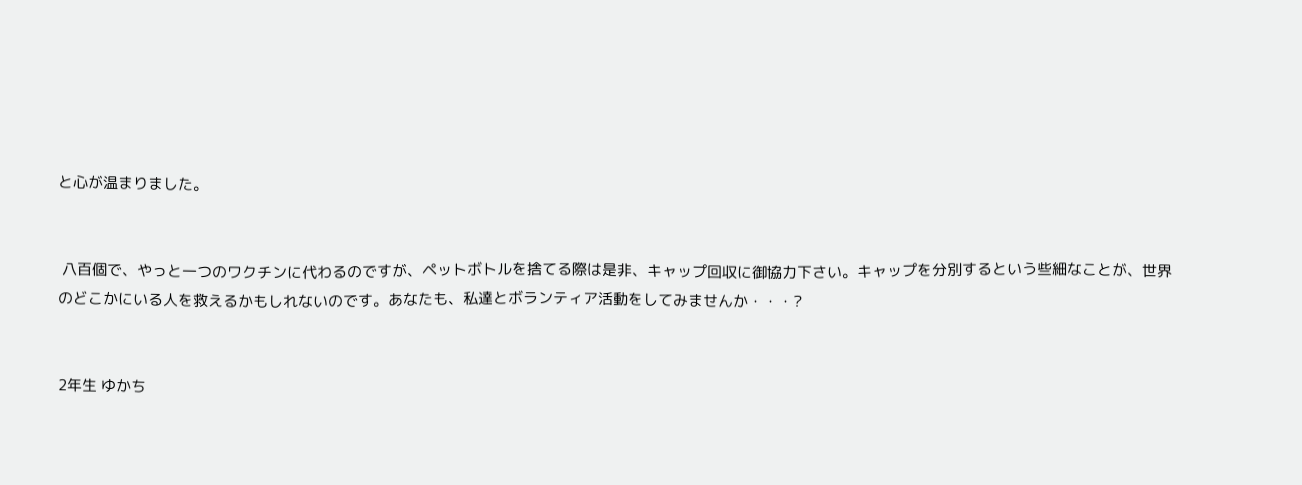と心が温まりました。


 八百個で、やっと一つのワクチンに代わるのですが、ペットボトルを捨てる際は是非、キャップ回収に御協力下さい。キャップを分別するという些細なことが、世界のどこかにいる人を救えるかもしれないのです。あなたも、私達とボランティア活動をしてみませんか・・・?


2年生 ゆかち